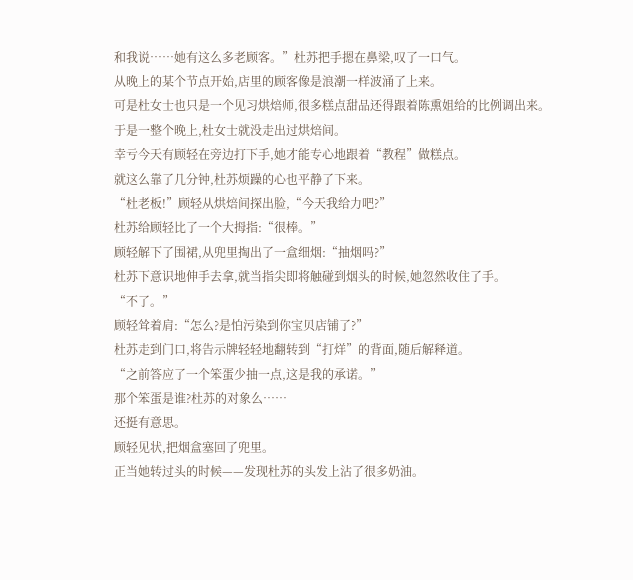和我说……她有这么多老顾客。”杜苏把手摁在鼻梁,叹了一口气。
从晚上的某个节点开始,店里的顾客像是浪潮一样波涌了上来。
可是杜女士也只是一个见习烘焙师,很多糕点甜品还得跟着陈熏姐给的比例调出来。
于是一整个晚上,杜女士就没走出过烘焙间。
幸亏今天有顾轻在旁边打下手,她才能专心地跟着“教程”做糕点。
就这么靠了几分钟,杜苏烦躁的心也平静了下来。
“杜老板!”顾轻从烘焙间探出脸,“今天我给力吧?”
杜苏给顾轻比了一个大拇指:“很棒。”
顾轻解下了围裙,从兜里掏出了一盒细烟:“抽烟吗?”
杜苏下意识地伸手去拿,就当指尖即将触碰到烟头的时候,她忽然收住了手。
“不了。”
顾轻耸着肩:“怎么?是怕污染到你宝贝店铺了?”
杜苏走到门口,将告示牌轻轻地翻转到“打烊”的背面,随后解释道。
“之前答应了一个笨蛋少抽一点,这是我的承诺。”
那个笨蛋是谁?杜苏的对象么……
还挺有意思。
顾轻见状,把烟盒塞回了兜里。
正当她转过头的时候——发现杜苏的头发上沾了很多奶油。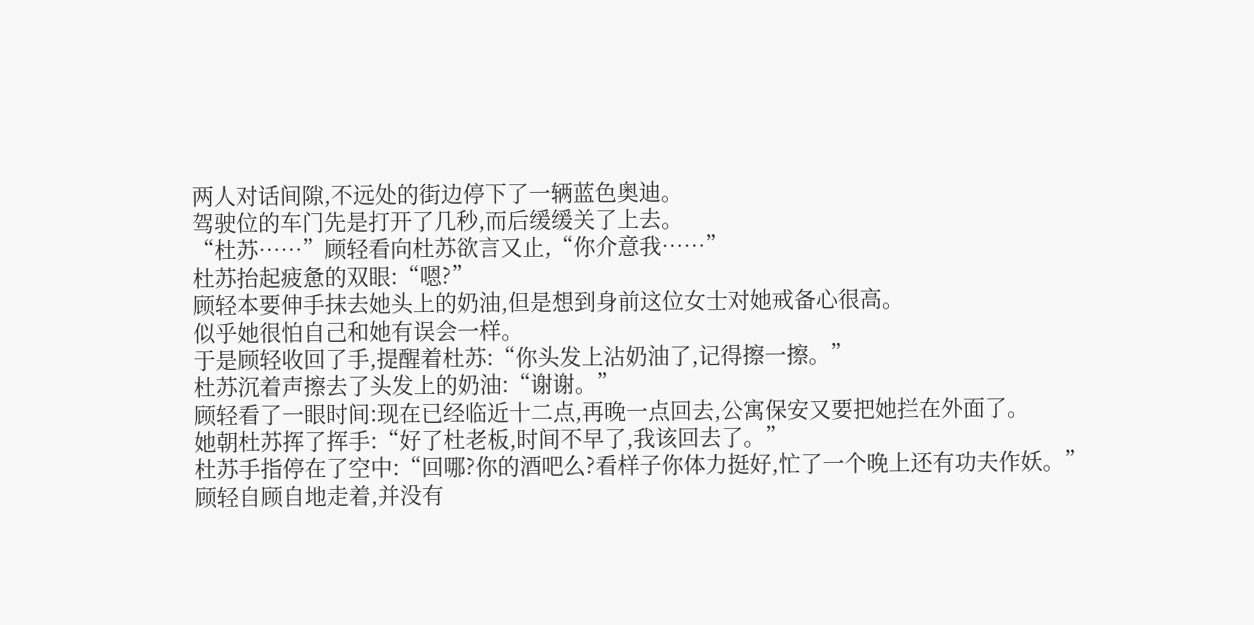两人对话间隙,不远处的街边停下了一辆蓝色奥迪。
驾驶位的车门先是打开了几秒,而后缓缓关了上去。
“杜苏……”顾轻看向杜苏欲言又止,“你介意我……”
杜苏抬起疲惫的双眼:“嗯?”
顾轻本要伸手抹去她头上的奶油,但是想到身前这位女士对她戒备心很高。
似乎她很怕自己和她有误会一样。
于是顾轻收回了手,提醒着杜苏:“你头发上沾奶油了,记得擦一擦。”
杜苏沉着声擦去了头发上的奶油:“谢谢。”
顾轻看了一眼时间:现在已经临近十二点,再晚一点回去,公寓保安又要把她拦在外面了。
她朝杜苏挥了挥手:“好了杜老板,时间不早了,我该回去了。”
杜苏手指停在了空中:“回哪?你的酒吧么?看样子你体力挺好,忙了一个晚上还有功夫作妖。”
顾轻自顾自地走着,并没有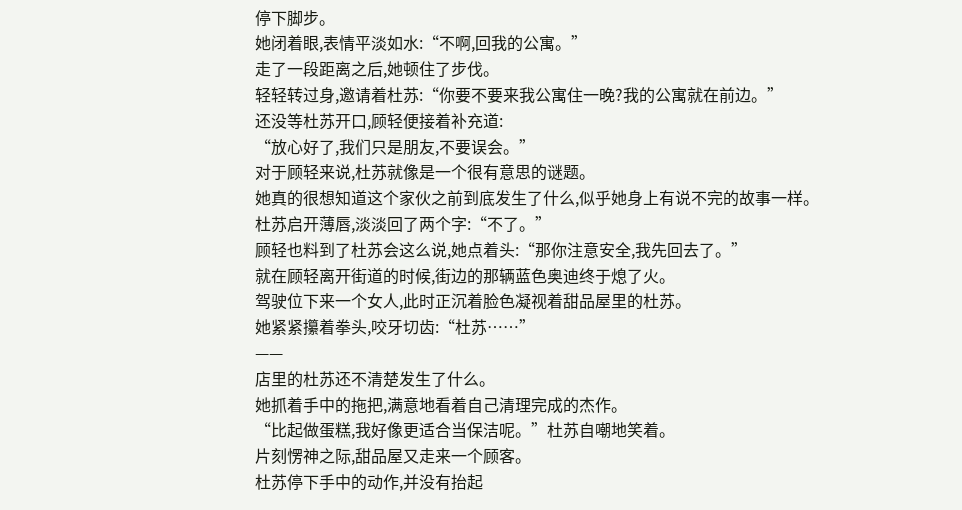停下脚步。
她闭着眼,表情平淡如水:“不啊,回我的公寓。”
走了一段距离之后,她顿住了步伐。
轻轻转过身,邀请着杜苏:“你要不要来我公寓住一晚?我的公寓就在前边。”
还没等杜苏开口,顾轻便接着补充道:
“放心好了,我们只是朋友,不要误会。”
对于顾轻来说,杜苏就像是一个很有意思的谜题。
她真的很想知道这个家伙之前到底发生了什么,似乎她身上有说不完的故事一样。
杜苏启开薄唇,淡淡回了两个字:“不了。”
顾轻也料到了杜苏会这么说,她点着头:“那你注意安全,我先回去了。”
就在顾轻离开街道的时候,街边的那辆蓝色奥迪终于熄了火。
驾驶位下来一个女人,此时正沉着脸色凝视着甜品屋里的杜苏。
她紧紧攥着拳头,咬牙切齿:“杜苏……”
——
店里的杜苏还不清楚发生了什么。
她抓着手中的拖把,满意地看着自己清理完成的杰作。
“比起做蛋糕,我好像更适合当保洁呢。”杜苏自嘲地笑着。
片刻愣神之际,甜品屋又走来一个顾客。
杜苏停下手中的动作,并没有抬起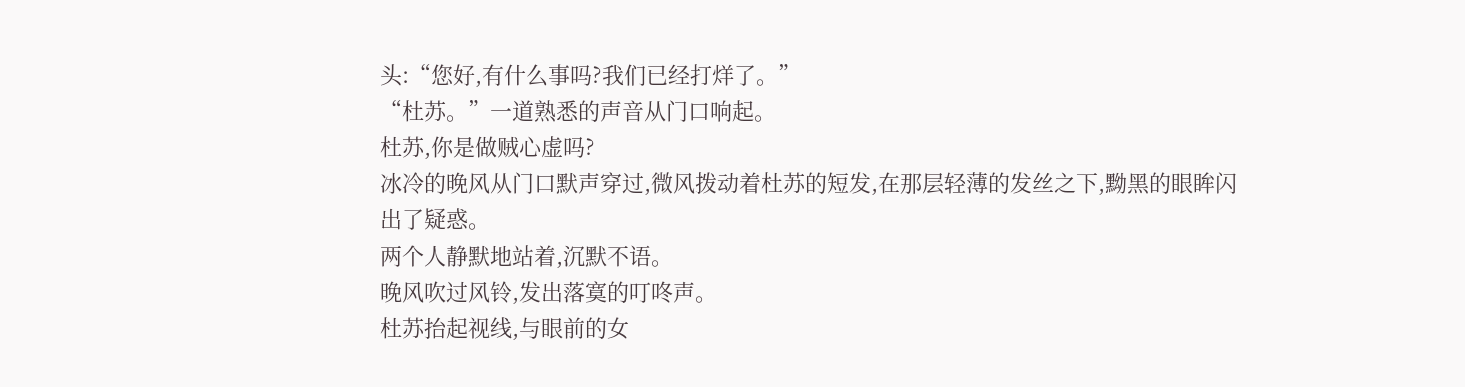头:“您好,有什么事吗?我们已经打烊了。”
“杜苏。”一道熟悉的声音从门口响起。
杜苏,你是做贼心虚吗?
冰冷的晚风从门口默声穿过,微风拨动着杜苏的短发,在那层轻薄的发丝之下,黝黑的眼眸闪出了疑惑。
两个人静默地站着,沉默不语。
晚风吹过风铃,发出落寞的叮咚声。
杜苏抬起视线,与眼前的女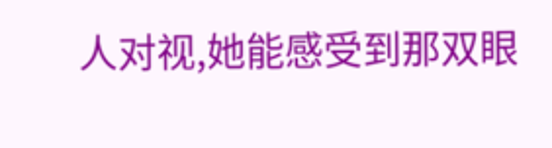人对视,她能感受到那双眼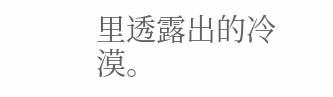里透露出的冷漠。